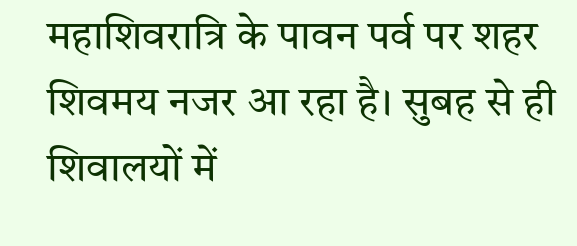महाशिवरात्रि के पावन पर्व पर शहर शिवमय नजर आ रहा है। सुबह से ही शिवालयों में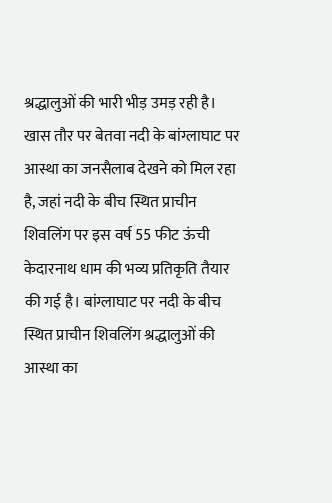श्रद्धालुओं की भारी भीड़ उमड़ रही है। खास तौर पर बेतवा नदी के बांग्लाघाट पर आस्था का जनसैलाब देखने को मिल रहा है, जहां नदी के बीच स्थित प्राचीन शिवलिंग पर इस वर्ष 55 फीट ऊंची केदारनाथ धाम की भव्य प्रतिकृति तैयार की गई है। बांग्लाघाट पर नदी के बीच स्थित प्राचीन शिवलिंग श्रद्धालुओं की आस्था का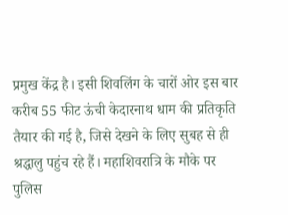प्रमुख केंद्र है। इसी शिवलिंग के चारों ओर इस बार करीब 55 फीट ऊंची केदारनाथ धाम की प्रतिकृति तैयार की गई है, जिसे देखने के लिए सुबह से ही श्रद्धालु पहुंच रहे हैं। महाशिवरात्रि के मौके पर पुलिस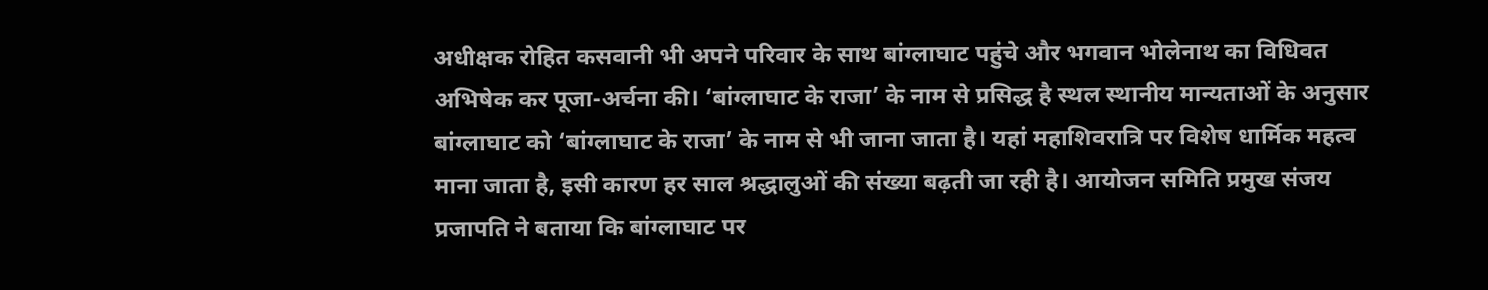अधीक्षक रोहित कसवानी भी अपने परिवार के साथ बांग्लाघाट पहुंचे और भगवान भोलेनाथ का विधिवत अभिषेक कर पूजा-अर्चना की। ‘बांग्लाघाट के राजा’ के नाम से प्रसिद्ध है स्थल स्थानीय मान्यताओं के अनुसार बांग्लाघाट को ‘बांग्लाघाट के राजा’ के नाम से भी जाना जाता है। यहां महाशिवरात्रि पर विशेष धार्मिक महत्व माना जाता है, इसी कारण हर साल श्रद्धालुओं की संख्या बढ़ती जा रही है। आयोजन समिति प्रमुख संजय प्रजापति ने बताया कि बांग्लाघाट पर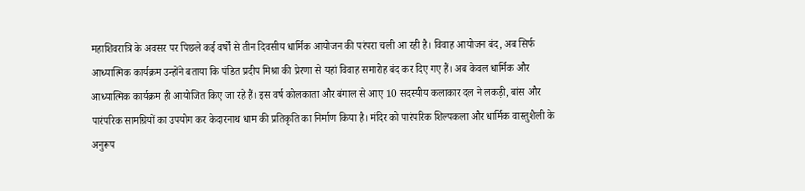महाशिवरात्रि के अवसर पर पिछले कई वर्षों से तीन दिवसीय धार्मिक आयोजन की परंपरा चली आ रही है। विवाह आयोजन बंद, अब सिर्फ आध्यात्मिक कार्यक्रम उन्होंने बताया कि पंडित प्रदीप मिश्रा की प्रेरणा से यहां विवाह समारोह बंद कर दिए गए हैं। अब केवल धार्मिक और आध्यात्मिक कार्यक्रम ही आयोजित किए जा रहे हैं। इस वर्ष कोलकाता और बंगाल से आए 10 सदस्यीय कलाकार दल ने लकड़ी, बांस और पारंपरिक सामग्रियों का उपयोग कर केदारनाथ धाम की प्रतिकृति का निर्माण किया है। मंदिर को पारंपरिक शिल्पकला और धार्मिक वास्तुशैली के अनुरूप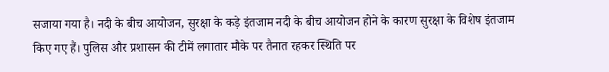सजाया गया है। नदी के बीच आयोजन, सुरक्षा के कड़े इंतजाम नदी के बीच आयोजन होने के कारण सुरक्षा के विशेष इंतजाम किए गए हैं। पुलिस और प्रशासन की टीमें लगातार मौके पर तैनात रहकर स्थिति पर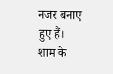नजर बनाए हुए हैं। शाम के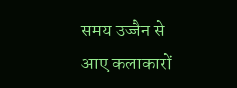समय उज्जैन से आए कलाकारों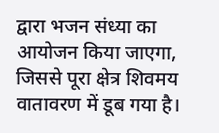द्वारा भजन संध्या का आयोजन किया जाएगा, जिससे पूरा क्षेत्र शिवमय वातावरण में डूब गया है।